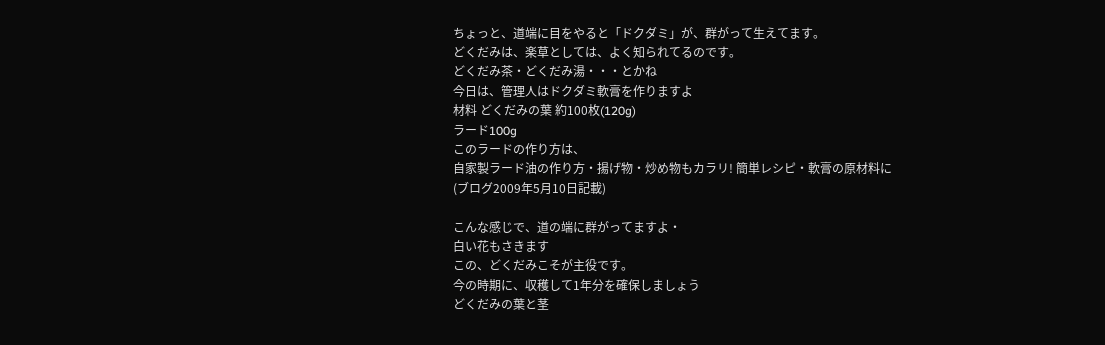ちょっと、道端に目をやると「ドクダミ」が、群がって生えてます。
どくだみは、楽草としては、よく知られてるのです。
どくだみ茶・どくだみ湯・・・とかね
今日は、管理人はドクダミ軟膏を作りますよ
材料 どくだみの葉 約100枚(120g)
ラード100g
このラードの作り方は、
自家製ラード油の作り方・揚げ物・炒め物もカラリ! 簡単レシピ・軟膏の原材料に
(ブログ2009年5月10日記載)

こんな感じで、道の端に群がってますよ・
白い花もさきます
この、どくだみこそが主役です。
今の時期に、収穫して1年分を確保しましょう
どくだみの葉と茎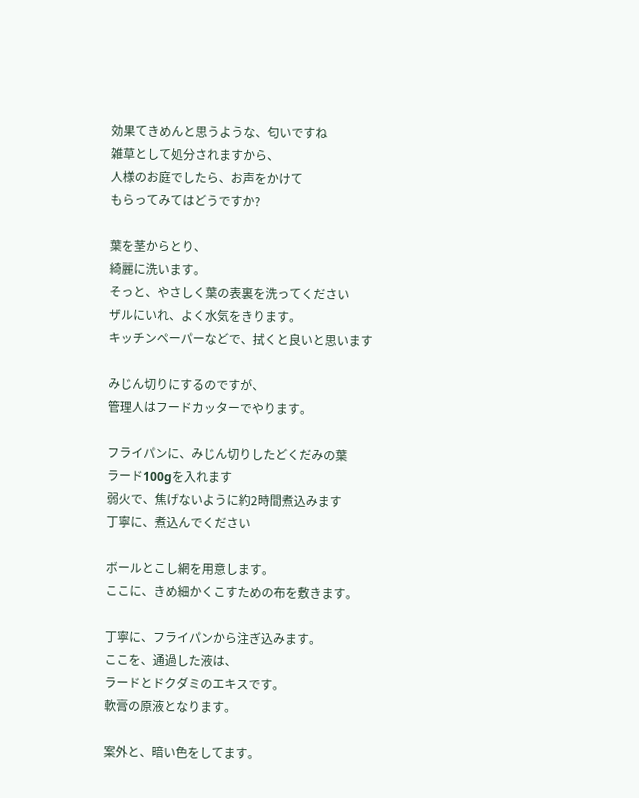効果てきめんと思うような、匂いですね
雑草として処分されますから、
人様のお庭でしたら、お声をかけて
もらってみてはどうですか?

葉を茎からとり、
綺麗に洗います。
そっと、やさしく葉の表裏を洗ってください
ザルにいれ、よく水気をきります。
キッチンペーパーなどで、拭くと良いと思います

みじん切りにするのですが、
管理人はフードカッターでやります。

フライパンに、みじん切りしたどくだみの葉
ラード100gを入れます
弱火で、焦げないように約2時間煮込みます
丁寧に、煮込んでください

ボールとこし網を用意します。
ここに、きめ細かくこすための布を敷きます。

丁寧に、フライパンから注ぎ込みます。
ここを、通過した液は、
ラードとドクダミのエキスです。
軟膏の原液となります。

案外と、暗い色をしてます。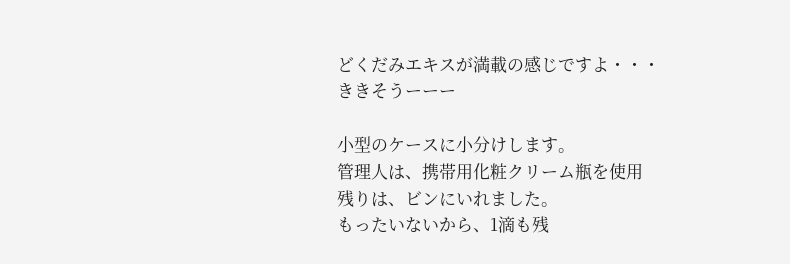どくだみエキスが満載の感じですよ・・・
ききそうーーー

小型のケースに小分けします。
管理人は、携帯用化粧クリーム瓶を使用
残りは、ビンにいれました。
もったいないから、1滴も残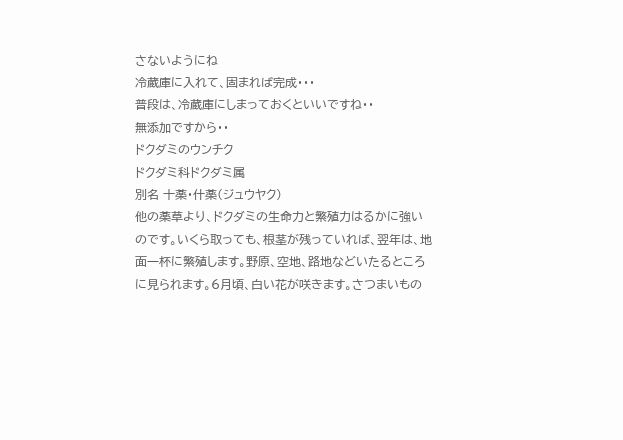さないようにね
冷蔵庫に入れて、固まれば完成・・・
普段は、冷蔵庫にしまっておくといいですね・・
無添加ですから・・
ドクダミのウンチク
ドクダミ科ドクダミ属
別名 十薬・什薬(ジュウヤク)
他の薬草より、ドクダミの生命力と繁殖力はるかに強いのです。いくら取っても、根茎が残っていれば、翌年は、地面一杯に繁殖します。野原、空地、路地などいたるところに見られます。6月頃、白い花が咲きます。さつまいもの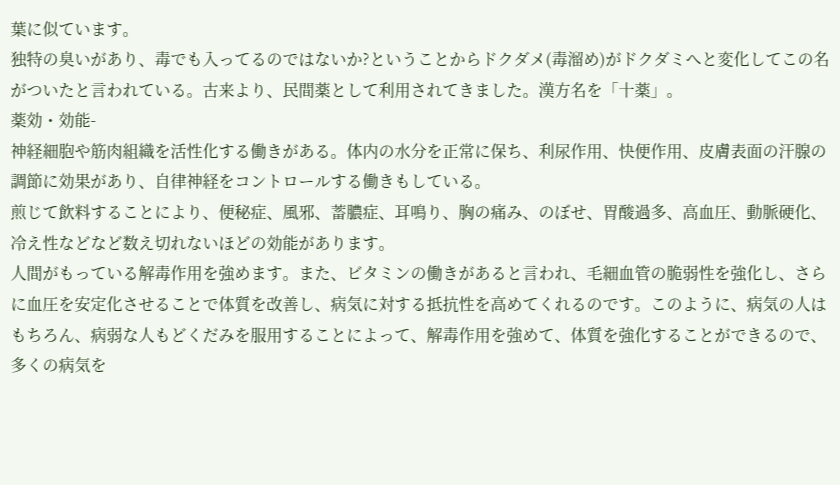葉に似ています。
独特の臭いがあり、毒でも入ってるのではないか?ということからドクダメ(毒溜め)がドクダミへと変化してこの名がついたと言われている。古来より、民間薬として利用されてきました。漢方名を「十薬」。
薬効・効能-
神経細胞や筋肉組織を活性化する働きがある。体内の水分を正常に保ち、利尿作用、快便作用、皮膚表面の汗腺の調節に効果があり、自律神経をコントロールする働きもしている。
煎じて飲料することにより、便秘症、風邪、蓄膿症、耳鳴り、胸の痛み、のぼせ、胃酸過多、高血圧、動脈硬化、冷え性などなど数え切れないほどの効能があります。
人間がもっている解毒作用を強めます。また、ビタミンの働きがあると言われ、毛細血管の脆弱性を強化し、さらに血圧を安定化させることで体質を改善し、病気に対する抵抗性を高めてくれるのです。このように、病気の人はもちろん、病弱な人もどくだみを服用することによって、解毒作用を強めて、体質を強化することができるので、多くの病気を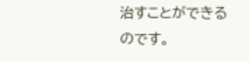治すことができるのです。